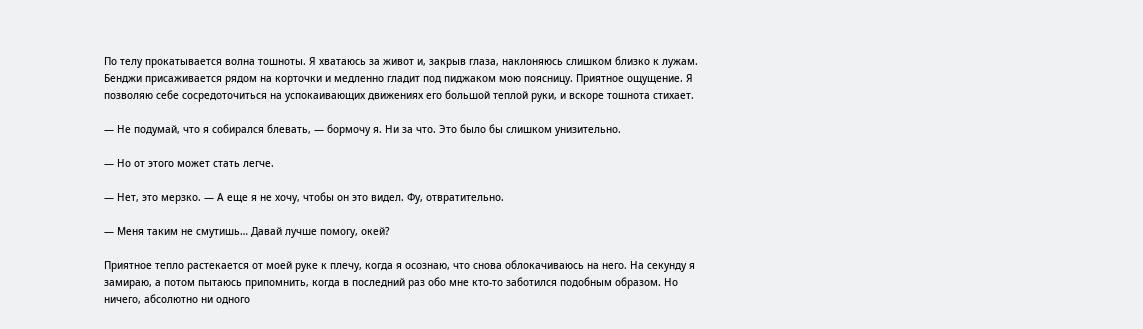По телу прокатывается волна тошноты. Я хватаюсь за живот и, закрыв глаза, наклоняюсь слишком близко к лужам. Бенджи присаживается рядом на корточки и медленно гладит под пиджаком мою поясницу. Приятное ощущение. Я позволяю себе сосредоточиться на успокаивающих движениях его большой теплой руки, и вскоре тошнота стихает.

— Не подумай, что я собирался блевать, — бормочу я. Ни за что. Это было бы слишком унизительно.

— Но от этого может стать легче.

— Нет, это мерзко. — А еще я не хочу, чтобы он это видел. Фу, отвратительно.

— Меня таким не смутишь… Давай лучше помогу, окей?

Приятное тепло растекается от моей руке к плечу, когда я осознаю, что снова облокачиваюсь на него. На секунду я замираю, а потом пытаюсь припомнить, когда в последний раз обо мне кто-то заботился подобным образом. Но ничего, абсолютно ни одного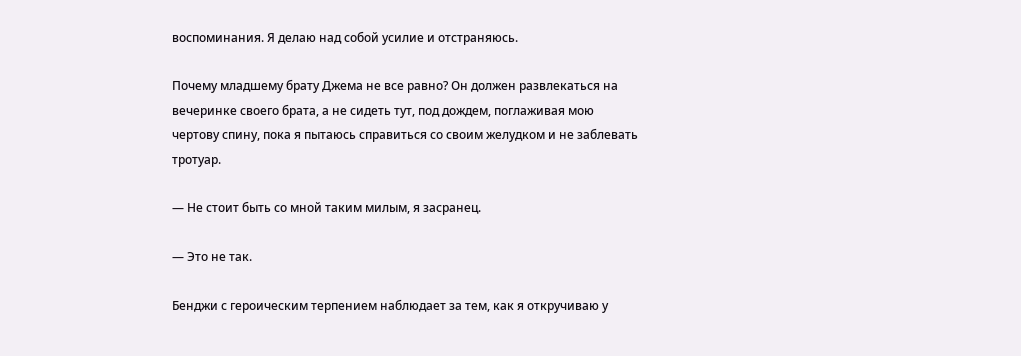воспоминания. Я делаю над собой усилие и отстраняюсь.

Почему младшему брату Джема не все равно? Он должен развлекаться на вечеринке своего брата, а не сидеть тут, под дождем, поглаживая мою чертову спину, пока я пытаюсь справиться со своим желудком и не заблевать тротуар.

— Не стоит быть со мной таким милым, я засранец.

— Это не так.

Бенджи с героическим терпением наблюдает за тем, как я откручиваю у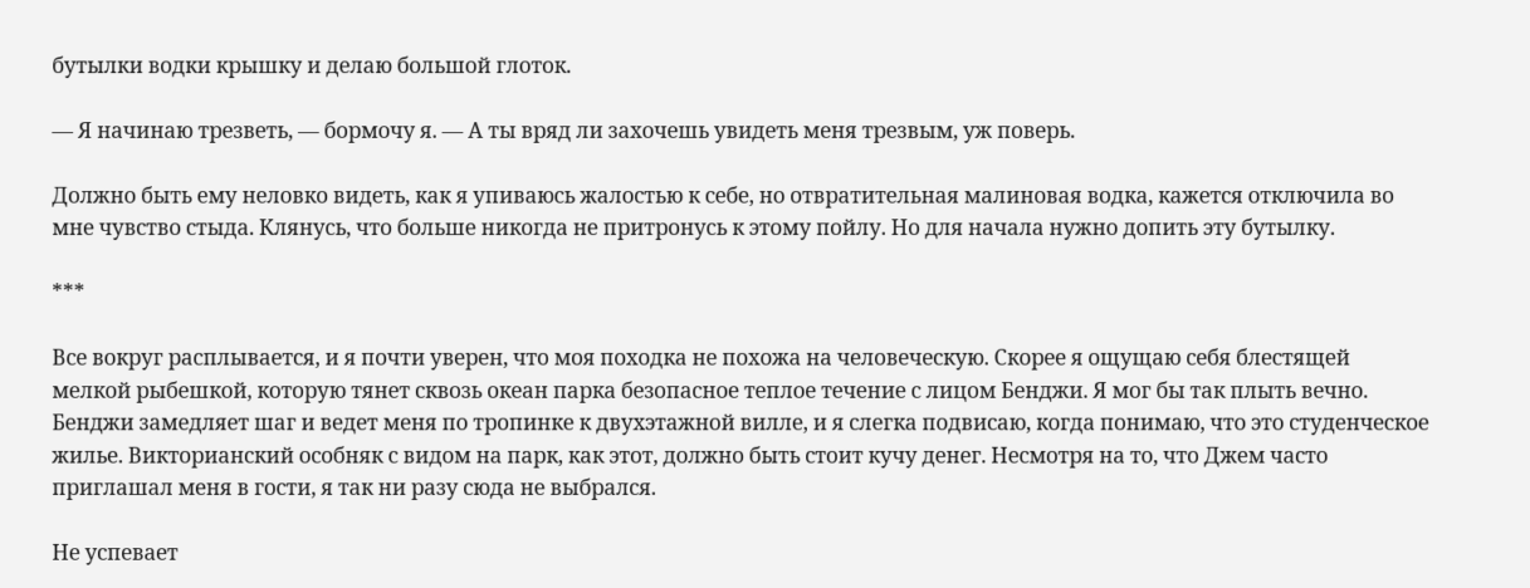бутылки водки крышку и делаю большой глоток.

— Я начинаю трезветь, — бормочу я. — А ты вряд ли захочешь увидеть меня трезвым, уж поверь.

Должно быть ему неловко видеть, как я упиваюсь жалостью к себе, но отвратительная малиновая водка, кажется отключила во мне чувство стыда. Клянусь, что больше никогда не притронусь к этому пойлу. Но для начала нужно допить эту бутылку.

***

Все вокруг расплывается, и я почти уверен, что моя походка не похожа на человеческую. Скорее я ощущаю себя блестящей мелкой рыбешкой, которую тянет сквозь океан парка безопасное теплое течение с лицом Бенджи. Я мог бы так плыть вечно. Бенджи замедляет шаг и ведет меня по тропинке к двухэтажной вилле, и я слегка подвисаю, когда понимаю, что это студенческое жилье. Викторианский особняк с видом на парк, как этот, должно быть стоит кучу денег. Несмотря на то, что Джем часто приглашал меня в гости, я так ни разу сюда не выбрался.

Не успевает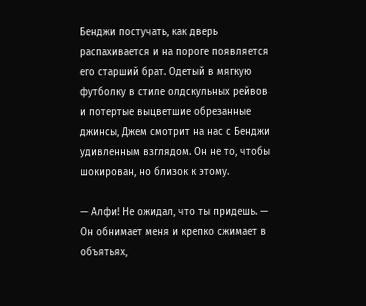Бенджи постучать, как дверь распахивается и на пороге появляется его старший брат. Одетый в мягкую футболку в стиле олдскульных рейвов и потертые выцветшие обрезанные джинсы, Джем смотрит на нас с Бенджи удивленным взглядом. Он не то, чтобы шокирован, но близок к этому.

— Алфи! Не ожидал, что ты придешь. — Он обнимает меня и крепко сжимает в объятьях,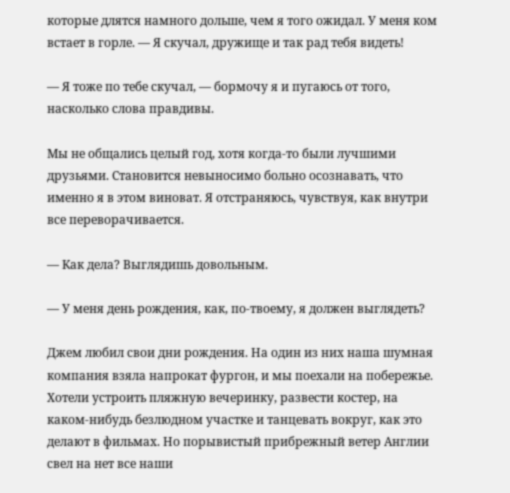которые длятся намного дольше, чем я того ожидал. У меня ком встает в горле. — Я скучал, дружище и так рад тебя видеть!

— Я тоже по тебе скучал, — бормочу я и пугаюсь от того, насколько слова правдивы.

Мы не общались целый год, хотя когда-то были лучшими друзьями. Становится невыносимо больно осознавать, что именно я в этом виноват. Я отстраняюсь, чувствуя, как внутри все переворачивается.

— Как дела? Выглядишь довольным.

— У меня день рождения, как, по-твоему, я должен выглядеть?

Джем любил свои дни рождения. На один из них наша шумная компания взяла напрокат фургон, и мы поехали на побережье. Хотели устроить пляжную вечеринку, развести костер, на каком-нибудь безлюдном участке и танцевать вокруг, как это делают в фильмах. Но порывистый прибрежный ветер Англии свел на нет все наши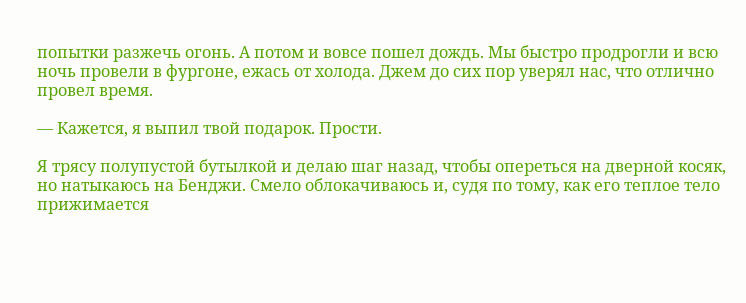попытки разжечь огонь. А потом и вовсе пошел дождь. Мы быстро продрогли и всю ночь провели в фургоне, ежась от холода. Джем до сих пор уверял нас, что отлично провел время.

— Кажется, я выпил твой подарок. Прости.

Я трясу полупустой бутылкой и делаю шаг назад, чтобы опереться на дверной косяк, но натыкаюсь на Бенджи. Смело облокачиваюсь и, судя по тому, как его теплое тело прижимается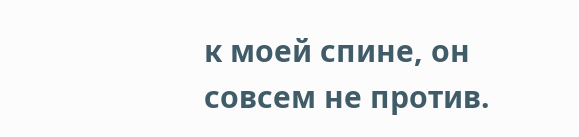к моей спине, он совсем не против.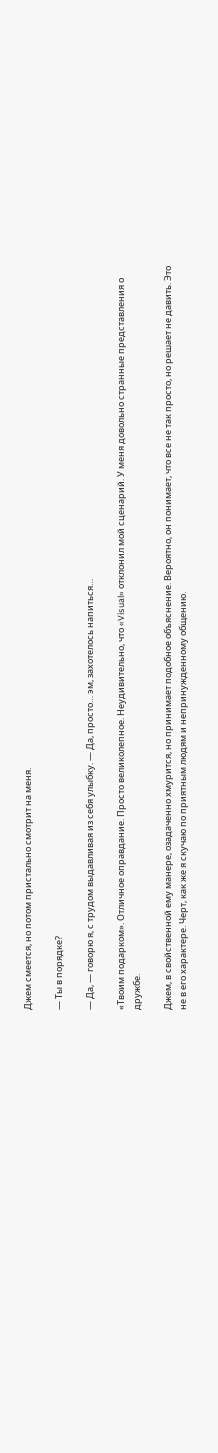Джем смеется, но потом пристально смотрит на меня.

— Ты в порядке?

— Да, — говорю я, с трудом выдавливая из себя улыбку. — Да, просто… эм, захотелось напиться…

«Твоим подарком». Отличное оправдание. Просто великолепное. Неудивительно, что «Visual» отклонил мой сценарий. У меня довольно странные представления о дружбе.

Джем, в свойственной ему манере, озадаченно хмурится, но принимает подобное объяснение. Вероятно, он понимает, что все не так просто, но решает не давить. Это не в его характере. Черт, как же я скучаю по приятным людям и непринужденному общению.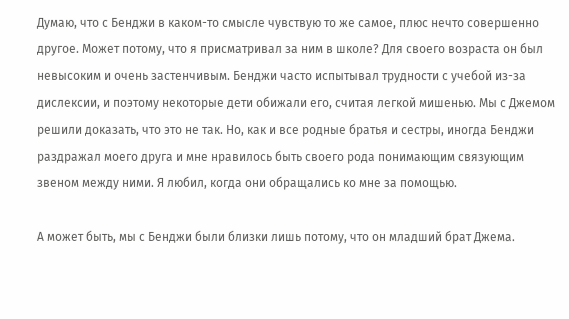Думаю, что с Бенджи в каком-то смысле чувствую то же самое, плюс нечто совершенно другое. Может потому, что я присматривал за ним в школе? Для своего возраста он был невысоким и очень застенчивым. Бенджи часто испытывал трудности с учебой из-за дислексии, и поэтому некоторые дети обижали его, считая легкой мишенью. Мы с Джемом решили доказать, что это не так. Но, как и все родные братья и сестры, иногда Бенджи раздражал моего друга и мне нравилось быть своего рода понимающим связующим звеном между ними. Я любил, когда они обращались ко мне за помощью.

А может быть, мы с Бенджи были близки лишь потому, что он младший брат Джема.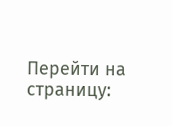Перейти на страницу: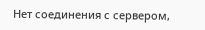Нет соединения с сервером,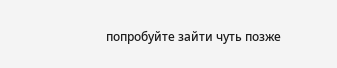попробуйте зайти чуть позже